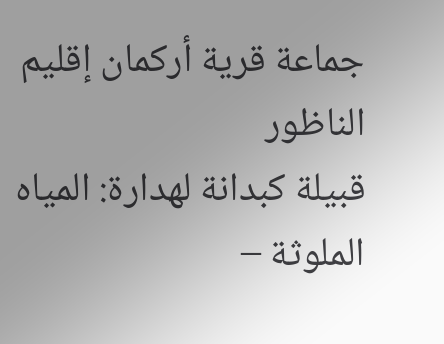جماعة قرية أركمان إقليم الناظور
قبيلة كبدانة لهدارة: المياه الملوثة –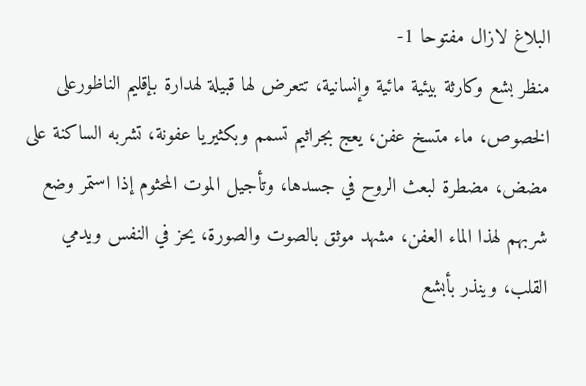البلاغ لازال مفتوحا 1-
منظر بشع وكارثة بيئية مائية وإنسانية، تتعرض لها قبيلة لهدارة بإقليم الناظورعلى الخصوص، ماء متسخ عفن، يعج بجراثيم تسمم وبكثيريا عفونة، تشربه الساكنة على مضض، مضطرة لبعث الروح في جسدها، وتأجيل الموت المحثوم إذا استمر وضع شربهم لهذا الماء العفن، مشهد موثق بالصوت والصورة، يحز في النفس ويدمي القلب، وينذر بأبشع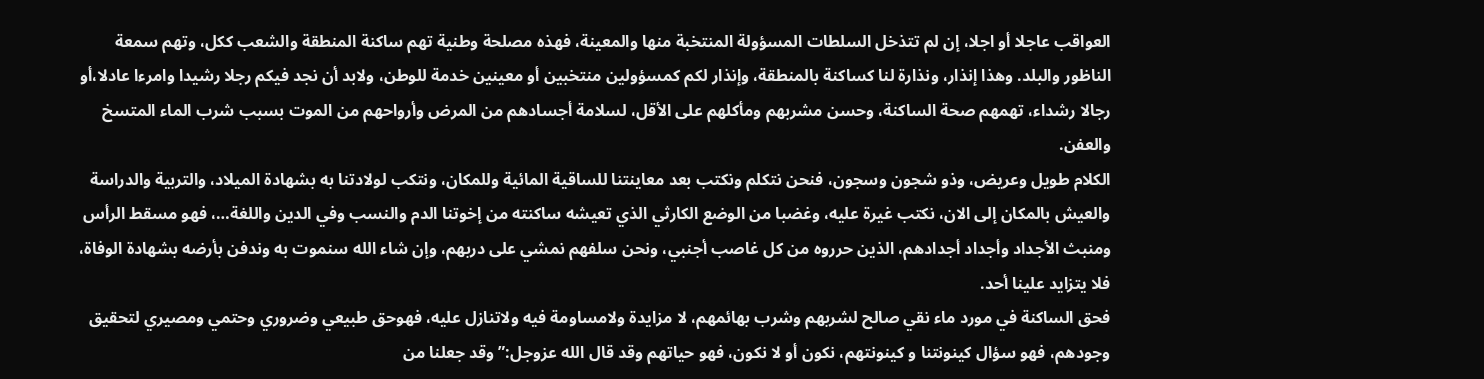العواقب عاجلا أو اجلا، إن لم تتذخل السلطات المسؤولة المنتخبة منها والمعينة، فهذه مصلحة وطنية تهم ساكنة المنطقة والشعب ككل، وتهم سمعة الناظور والبلد. وهذا إنذار، ونذارة لنا كساكنة بالمنطقة، وإنذار لكم كمسؤولين منتخبين أو معينين خدمة للوطن، ولابد أن نجد فيكم رجلا رشيدا وامرءا عادلا،أو رجالا رشداء، تهمهم صحة الساكنة، وحسن مشربهم ومأكلهم على الأقل، لسلامة أجسادهم من المرض وأرواحهم من الموت بسبب شرب الماء المتسخ والعفن.
الكلام طويل وعريض، وذو شجون وسجون، فنحن نتكلم ونكتب بعد معاينتنا للساقية المائية وللمكان، ونتكب لولادتنا به بشهادة الميلاد، والتربية والدراسة والعيش بالمكان إلى الان، نكتب غيرة عليه، وغضبا من الوضع الكارثي الذي تعيشه ساكنته من إخوتنا الدم والنسب وفي الدين واللغة…، فهو مسقط الرأس ومنبث الأجداد وأجداد أجدادهم، الذين حرروه من كل غاصب أجنبي، ونحن سلفهم نمشي على دربهم، وإن شاء الله سنموت به وندفن بأرضه بشهادة الوفاة، فلا يتزايد علينا أحد.
فحق الساكنة في مورد ماء نقي صالح لشربهم وشرب بهائمهم، لا مزايدة ولامساومة فيه ولاتنازل عليه، فهوحق طبيعي وضروري وحتمي ومصيري لتحقيق وجودهم، فهو سؤال كينونتنا و كينونتهم، نكون أو لا نكون، فهو حياتهم وقد قال الله عزوجل:” وقد جعلنا من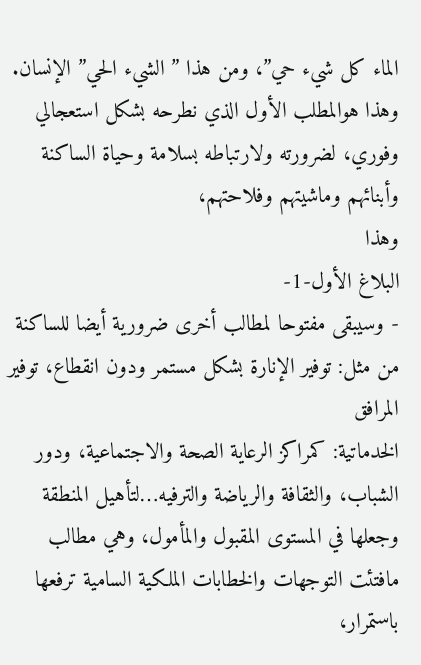الماء كل شيء حي”، ومن هذا ” الشيء الحي” الإنسان. وهذا هوالمطلب الأول الذي نطرحه بشكل استعجالي وفوري، لضرورته ولارتباطه بسلامة وحياة الساكنة وأبنائهم وماشيتهم وفلاحتهم،
وهذا
البلاغ الأول-1-
- وسيبقى مفتوحا لمطالب أخرى ضرورية أيضا للساكنة من مثل: توفير الإنارة بشكل مستمر ودون انقطاع، توفير المرافق
الخدماتية: كمراكز الرعاية الصحة والاجتماعية، ودور الشباب، والثقافة والرياضة والترفيه…لتأهيل المنطقة وجعلها في المستوى المقبول والمأمول، وهي مطالب مافتئت التوجهات والخطابات الملكية السامية ترفعها باستمرار،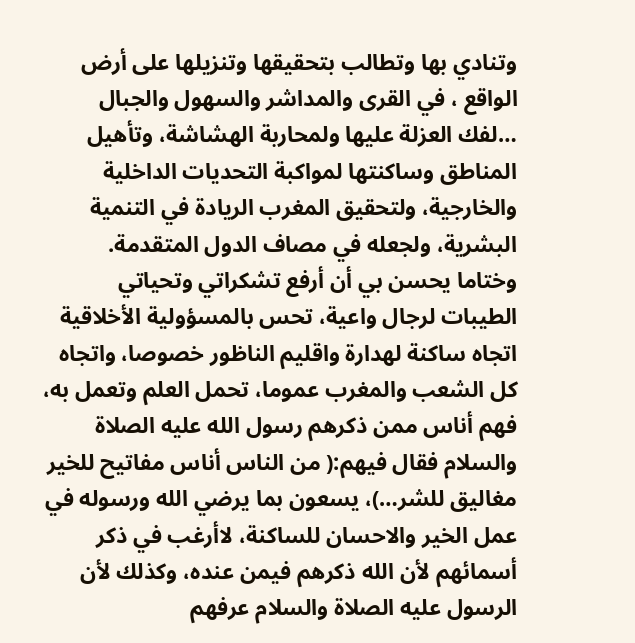وتنادي بها وتطالب بتحقيقها وتنزيلها على أرض الواقع ، في القرى والمداشر والسهول والجبال …لفك العزلة عليها ولمحاربة الهشاشة، وتأهيل المناطق وساكنتها لمواكبة التحديات الداخلية والخارجية، ولتحقيق المغرب الريادة في التنمية البشرية، ولجعله في مصاف الدول المتقدمة.
وختاما يحسن بي أن أرفع تشكراتي وتحياتي الطيبات لرجال واعية، تحس بالمسؤولية الأخلاقية اتجاه ساكنة لهدارة واقليم الناظور خصوصا، واتجاه كل الشعب والمغرب عموما، تحمل العلم وتعمل به، فهم أناس ممن ذكرهم رسول الله عليه الصلاة والسلام فقال فيهم:( من الناس أناس مفاتيح للخير مغاليق للشر…)، يسعون بما يرضي الله ورسوله في عمل الخير والاحسان للساكنة، لاأرغب في ذكر أسمائهم لأن الله ذكرهم فيمن عنده، وكذلك لأن الرسول عليه الصلاة والسلام عرفهم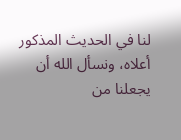لنا في الحديث المذكور أعلاه، ونسأل الله أن يجعلنا من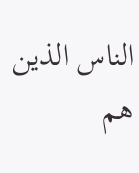الناس الذين هم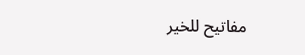مفاتيح للخير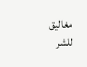مغاليق للشر